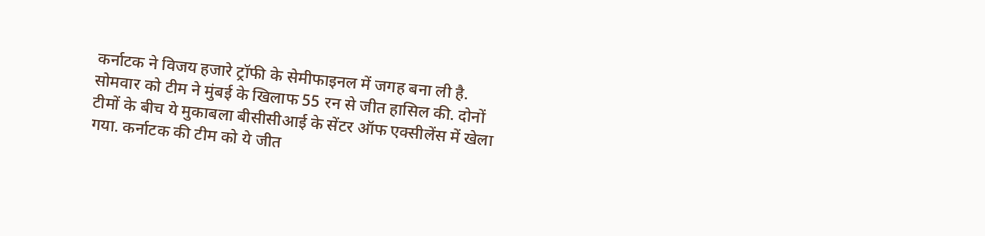कर्नाटक ने विजय हजारे ट्रॉफी के सेमीफाइनल में जगह बना ली है. सोमवार को टीम ने मुंबई के खिलाफ 55 रन से जीत हासिल की. दोनों टीमों के बीच ये मुकाबला बीसीसीआई के सेंटर ऑफ एक्सीलेंस में खेला गया. कर्नाटक की टीम को ये जीत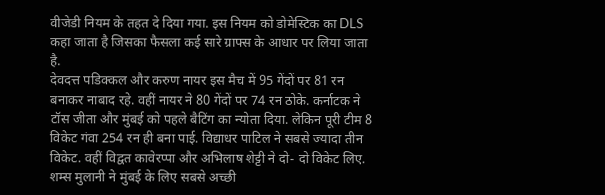वीजेडी नियम के तहत दे दिया गया. इस नियम को डोमेस्टिक का DLS कहा जाता है जिसका फैसला कई सारे ग्राफ्स के आधार पर लिया जाता है.
देवदत्त पडिक्कल और करुण नायर इस मैच में 95 गेंदों पर 81 रन बनाकर नाबाद रहे. वहीं नायर ने 80 गेंदों पर 74 रन ठोके. कर्नाटक ने टॉस जीता और मुंबई को पहले बैटिंग का न्योता दिया. लेकिन पूरी टीम 8 विकेट गंवा 254 रन ही बना पाई. विद्याधर पाटिल ने सबसे ज्यादा तीन विकेट. वहीं विद्वत कावेरप्पा और अभिलाष शेट्टी ने दो- दो विकेट लिए. शम्स मुलानी ने मुंबई के लिए सबसे अच्छी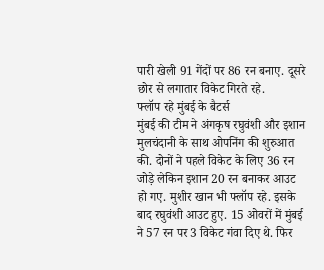पारी खेली 91 गेंदों पर 86 रन बनाए. दूसरे छोर से लगातार विकेट गिरते रहे.
फ्लॉप रहे मुंबई के बैटर्स
मुंबई की टीम ने अंगकृष रघुवंशी और इशान मुलचंदानी के साथ ओपनिंग की शुरुआत की. दोनों ने पहले विकेट के लिए 36 रन जोड़े लेकिन इशान 20 रन बनाकर आउट हो गए. मुशीर खान भी फ्लॉप रहे. इसके बाद रघुवंशी आउट हुए. 15 ओवरों में मुंबई ने 57 रन पर 3 विकेट गंवा दिए थे. फिर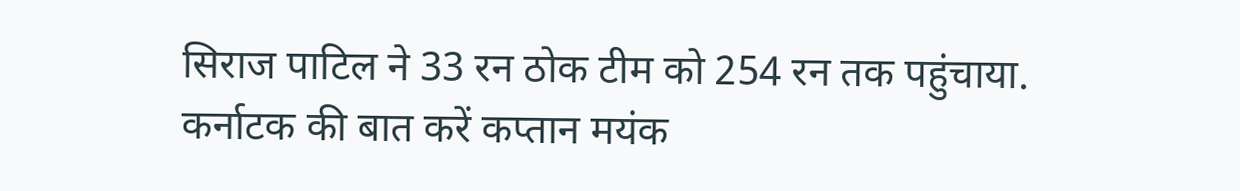सिराज पाटिल ने 33 रन ठोक टीम को 254 रन तक पहुंचाया.
कर्नाटक की बात करें कप्तान मयंक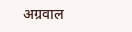अग्रवाल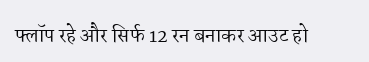फ्लॉप रहे और सिर्फ 12 रन बनाकर आउट हो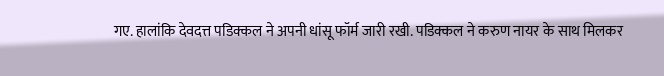गए. हालांकि देवदत्त पडिक्कल ने अपनी धांसू फॉर्म जारी रखी. पडिक्कल ने करुण नायर के साथ मिलकर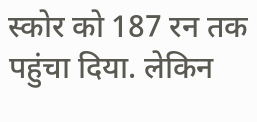स्कोर को 187 रन तक पहुंचा दिया. लेकिन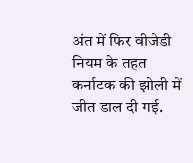अंत में फिर वीजेडी नियम के तहत कर्नाटक की झोली में जीत डाल दी गई.